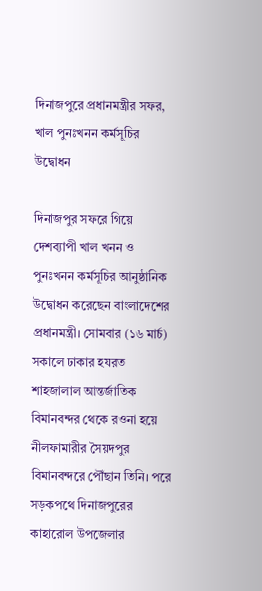দিনাজপুরে প্রধানমন্ত্রীর সফর, খাল পুনঃখনন কর্মসূচির উদ্বোধন

দিনাজপুর সফরে গিয়ে দেশব্যাপী খাল খনন ও পুনঃখনন কর্মসূচির আনুষ্ঠানিক উদ্বোধন করেছেন বাংলাদেশের প্রধানমন্ত্রী। সোমবার (১৬ মার্চ) সকালে ঢাকার হযরত শাহজালাল আন্তর্জাতিক বিমানবন্দর থেকে রওনা হয়ে নীলফামারীর সৈয়দপুর বিমানবন্দরে পৌঁছান তিনি। পরে সড়কপথে দিনাজপুরের কাহারোল উপজেলার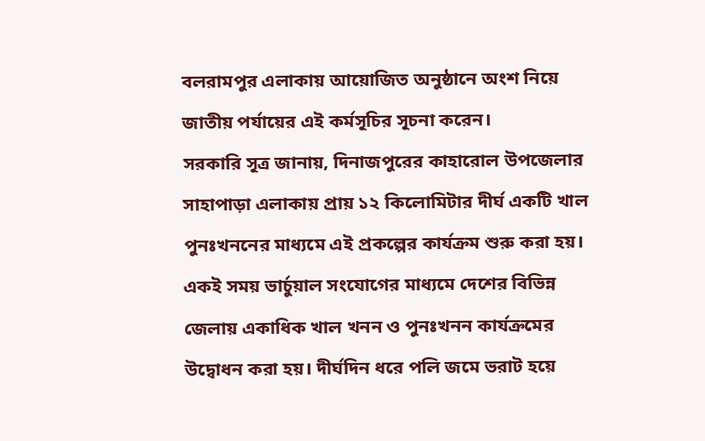বলরামপুর এলাকায় আয়োজিত অনুষ্ঠানে অংশ নিয়ে জাতীয় পর্যায়ের এই কর্মসূচির সূচনা করেন।
সরকারি সূত্র জানায়, দিনাজপুরের কাহারোল উপজেলার সাহাপাড়া এলাকায় প্রায় ১২ কিলোমিটার দীর্ঘ একটি খাল পুনঃখননের মাধ্যমে এই প্রকল্পের কার্যক্রম শুরু করা হয়। একই সময় ভার্চুয়াল সংযোগের মাধ্যমে দেশের বিভিন্ন জেলায় একাধিক খাল খনন ও পুনঃখনন কার্যক্রমের উদ্বোধন করা হয়। দীর্ঘদিন ধরে পলি জমে ভরাট হয়ে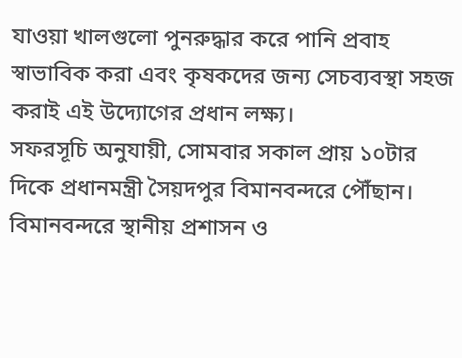যাওয়া খালগুলো পুনরুদ্ধার করে পানি প্রবাহ স্বাভাবিক করা এবং কৃষকদের জন্য সেচব্যবস্থা সহজ করাই এই উদ্যোগের প্রধান লক্ষ্য।
সফরসূচি অনুযায়ী, সোমবার সকাল প্রায় ১০টার দিকে প্রধানমন্ত্রী সৈয়দপুর বিমানবন্দরে পৌঁছান। বিমানবন্দরে স্থানীয় প্রশাসন ও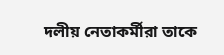দলীয় নেতাকর্মীরা তাকে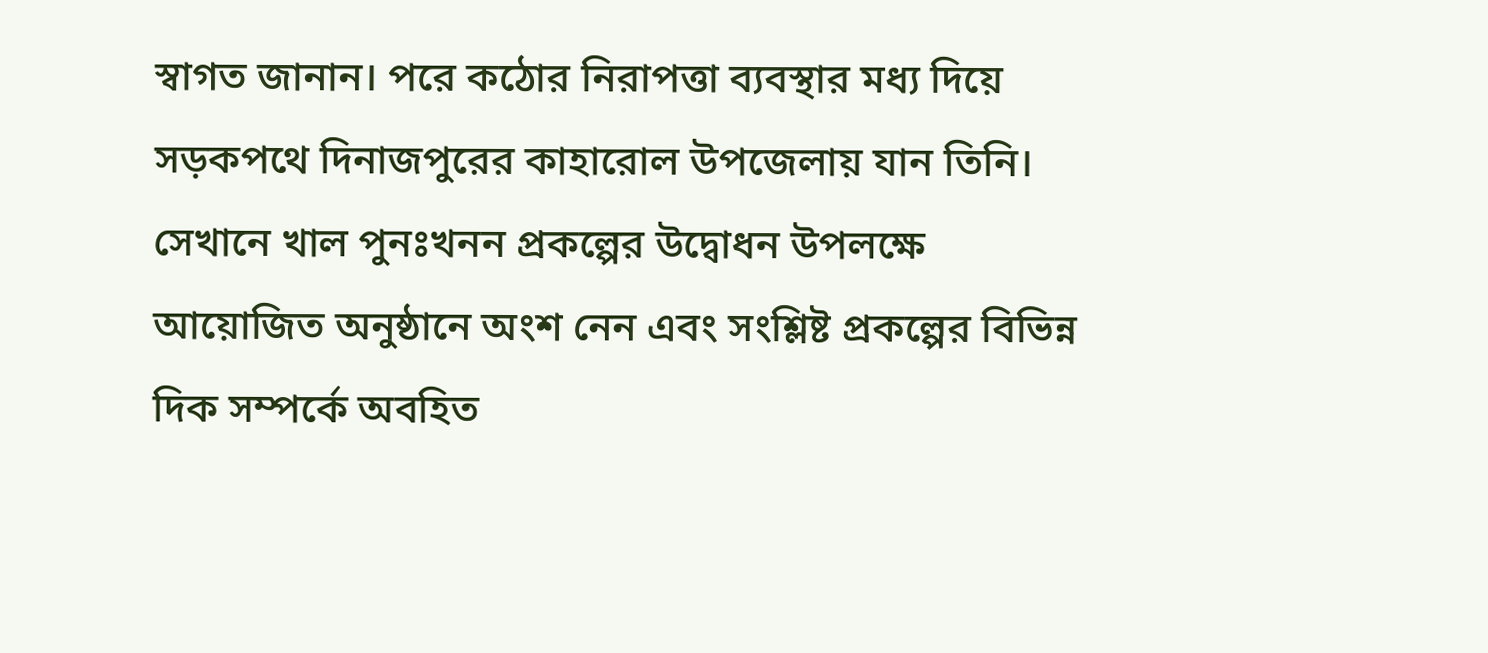স্বাগত জানান। পরে কঠোর নিরাপত্তা ব্যবস্থার মধ্য দিয়ে সড়কপথে দিনাজপুরের কাহারোল উপজেলায় যান তিনি। সেখানে খাল পুনঃখনন প্রকল্পের উদ্বোধন উপলক্ষে আয়োজিত অনুষ্ঠানে অংশ নেন এবং সংশ্লিষ্ট প্রকল্পের বিভিন্ন দিক সম্পর্কে অবহিত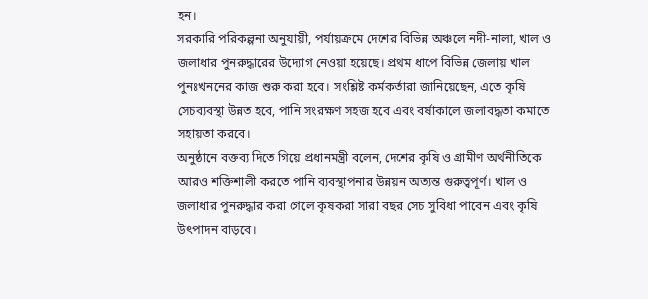হন।
সরকারি পরিকল্পনা অনুযায়ী, পর্যায়ক্রমে দেশের বিভিন্ন অঞ্চলে নদী-নালা, খাল ও জলাধার পুনরুদ্ধারের উদ্যোগ নেওয়া হয়েছে। প্রথম ধাপে বিভিন্ন জেলায় খাল পুনঃখননের কাজ শুরু করা হবে। সংশ্লিষ্ট কর্মকর্তারা জানিয়েছেন, এতে কৃষি সেচব্যবস্থা উন্নত হবে, পানি সংরক্ষণ সহজ হবে এবং বর্ষাকালে জলাবদ্ধতা কমাতে সহায়তা করবে।
অনুষ্ঠানে বক্তব্য দিতে গিয়ে প্রধানমন্ত্রী বলেন, দেশের কৃষি ও গ্রামীণ অর্থনীতিকে আরও শক্তিশালী করতে পানি ব্যবস্থাপনার উন্নয়ন অত্যন্ত গুরুত্বপূর্ণ। খাল ও জলাধার পুনরুদ্ধার করা গেলে কৃষকরা সারা বছর সেচ সুবিধা পাবেন এবং কৃষি উৎপাদন বাড়বে।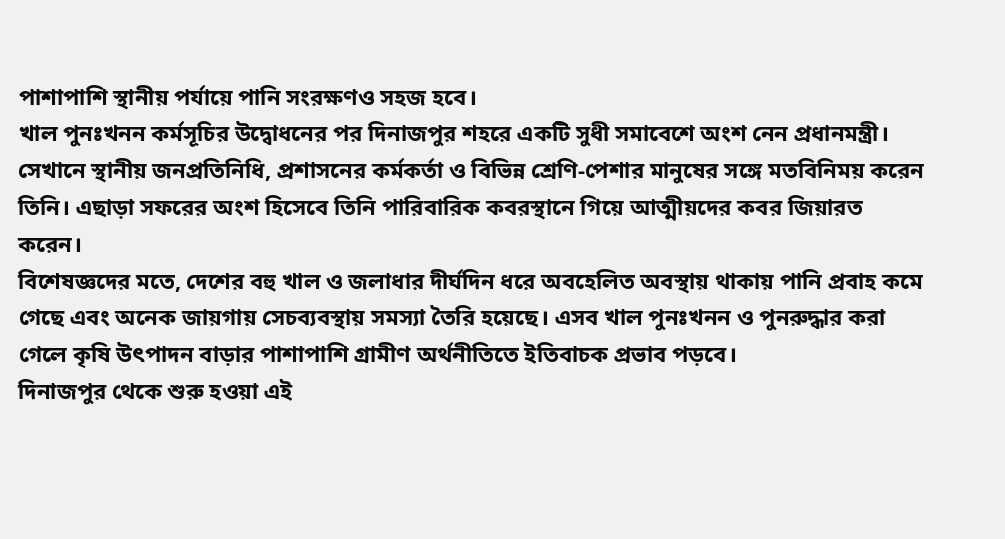পাশাপাশি স্থানীয় পর্যায়ে পানি সংরক্ষণও সহজ হবে।
খাল পুনঃখনন কর্মসূচির উদ্বোধনের পর দিনাজপুর শহরে একটি সুধী সমাবেশে অংশ নেন প্রধানমন্ত্রী। সেখানে স্থানীয় জনপ্রতিনিধি, প্রশাসনের কর্মকর্তা ও বিভিন্ন শ্রেণি-পেশার মানুষের সঙ্গে মতবিনিময় করেন তিনি। এছাড়া সফরের অংশ হিসেবে তিনি পারিবারিক কবরস্থানে গিয়ে আত্মীয়দের কবর জিয়ারত করেন।
বিশেষজ্ঞদের মতে, দেশের বহু খাল ও জলাধার দীর্ঘদিন ধরে অবহেলিত অবস্থায় থাকায় পানি প্রবাহ কমে গেছে এবং অনেক জায়গায় সেচব্যবস্থায় সমস্যা তৈরি হয়েছে। এসব খাল পুনঃখনন ও পুনরুদ্ধার করা গেলে কৃষি উৎপাদন বাড়ার পাশাপাশি গ্রামীণ অর্থনীতিতে ইতিবাচক প্রভাব পড়বে।
দিনাজপুর থেকে শুরু হওয়া এই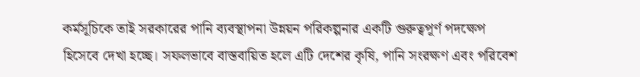কর্মসূচিকে তাই সরকারের পানি ব্যবস্থাপনা উন্নয়ন পরিকল্পনার একটি গুরুত্বপূর্ণ পদক্ষেপ হিসেবে দেখা হচ্ছে। সফলভাবে বাস্তবায়িত হলে এটি দেশের কৃষি, পানি সংরক্ষণ এবং পরিবেশ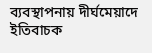ব্যবস্থাপনায় দীর্ঘমেয়াদে ইতিবাচক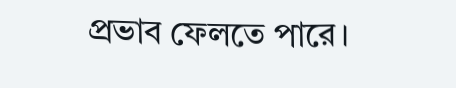প্রভাব ফেলতে পারে।